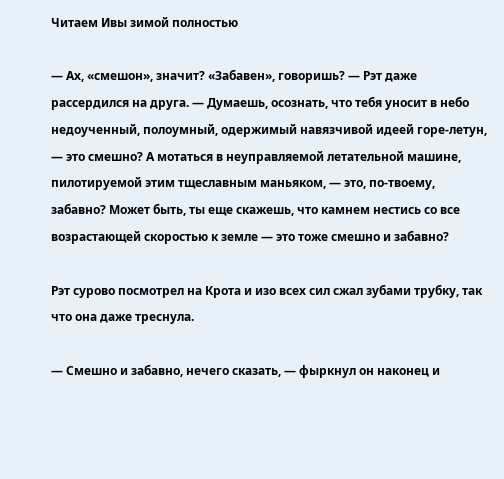Читаем Ивы зимой полностью

— Ах, «смешон», значит? «Забавен», говоришь? — Рэт даже рассердился на друга. — Думаешь, осознать, что тебя уносит в небо недоученный, полоумный, одержимый навязчивой идеей горе-летун, — это смешно? А мотаться в неуправляемой летательной машине, пилотируемой этим тщеславным маньяком, — это, по-твоему, забавно? Может быть, ты еще скажешь, что камнем нестись со все возрастающей скоростью к земле — это тоже смешно и забавно?

Рэт сурово посмотрел на Крота и изо всех сил сжал зубами трубку, так что она даже треснула.

— Смешно и забавно, нечего сказать, — фыркнул он наконец и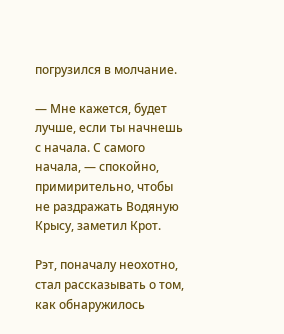погрузился в молчание.

— Мне кажется, будет лучше, если ты начнешь с начала. С самого начала, — спокойно, примирительно, чтобы не раздражать Водяную Крысу, заметил Крот.

Рэт, поначалу неохотно, стал рассказывать о том, как обнаружилось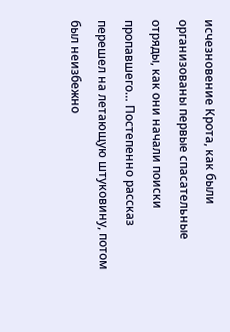исчезновение Крота, как были организованы первые спасательные отряды, как они начали поиски пропавшего… Постепенно рассказ перешел на летающую штуковину, потом был неизбежно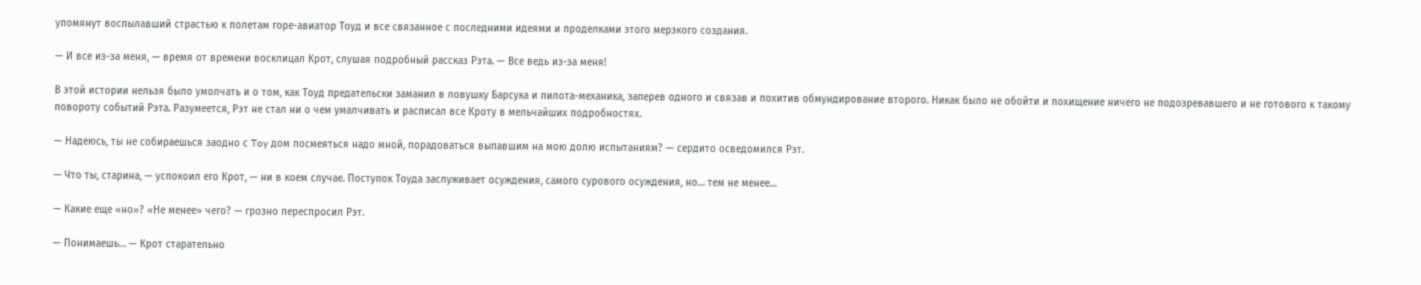упомянут воспылавший страстью к полетам горе-авиатор Тоуд и все связанное с последними идеями и проделками этого мерзкого создания.

— И все из-за меня, — время от времени восклицал Крот, слушая подробный рассказ Рэта. — Все ведь из-за меня!

В этой истории нельзя было умолчать и о том, как Тоуд предательски заманил в ловушку Барсука и пилота-механика, заперев одного и связав и похитив обмундирование второго. Никак было не обойти и похищение ничего не подозревавшего и не готового к такому повороту событий Рэта. Разумеется, Рэт не стал ни о чем умалчивать и расписал все Кроту в мельчайших подробностях.

— Надеюсь, ты не собираешься заодно с Toy дом посмеяться надо мной, порадоваться выпавшим на мою долю испытаниям? — сердито осведомился Рэт.

— Что ты, старина, — успокоил его Крот, — ни в коем случае. Поступок Тоуда заслуживает осуждения, самого сурового осуждения, но… тем не менее…

— Какие еще «но»? «Не менее» чего? — грозно переспросил Рэт.

— Понимаешь… — Крот старательно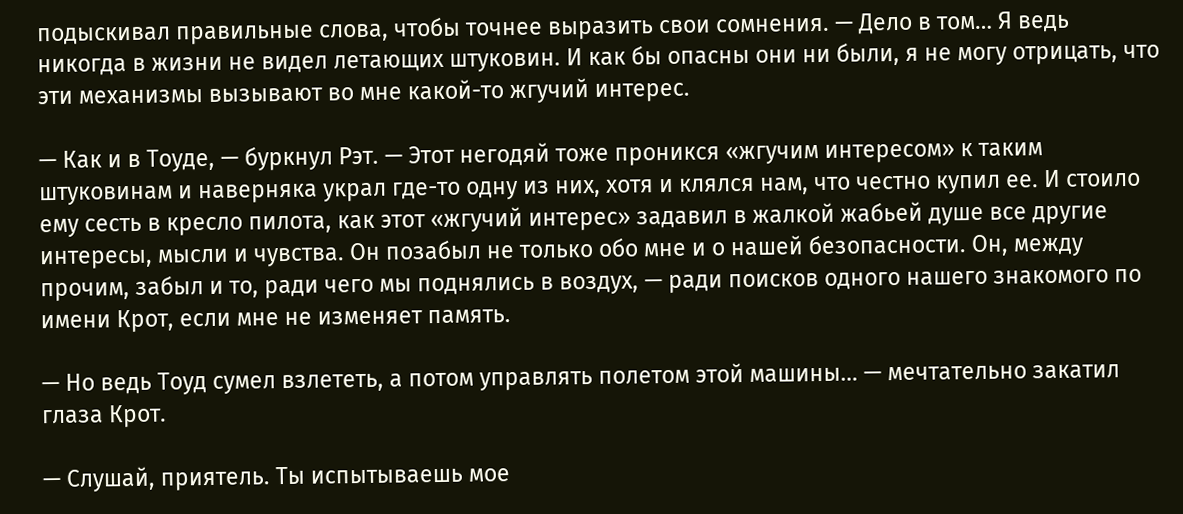подыскивал правильные слова, чтобы точнее выразить свои сомнения. — Дело в том… Я ведь никогда в жизни не видел летающих штуковин. И как бы опасны они ни были, я не могу отрицать, что эти механизмы вызывают во мне какой-то жгучий интерес.

— Как и в Тоуде, — буркнул Рэт. — Этот негодяй тоже проникся «жгучим интересом» к таким штуковинам и наверняка украл где-то одну из них, хотя и клялся нам, что честно купил ее. И стоило ему сесть в кресло пилота, как этот «жгучий интерес» задавил в жалкой жабьей душе все другие интересы, мысли и чувства. Он позабыл не только обо мне и о нашей безопасности. Он, между прочим, забыл и то, ради чего мы поднялись в воздух, — ради поисков одного нашего знакомого по имени Крот, если мне не изменяет память.

— Но ведь Тоуд сумел взлететь, а потом управлять полетом этой машины… — мечтательно закатил глаза Крот.

— Слушай, приятель. Ты испытываешь мое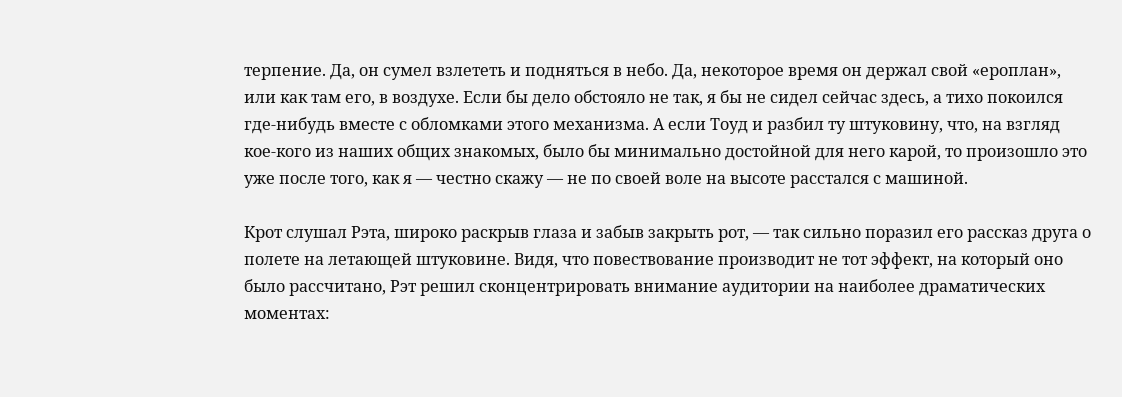терпение. Да, он сумел взлететь и подняться в небо. Да, некоторое время он держал свой «ероплан», или как там его, в воздухе. Если бы дело обстояло не так, я бы не сидел сейчас здесь, а тихо покоился где-нибудь вместе с обломками этого механизма. А если Тоуд и разбил ту штуковину, что, на взгляд кое-кого из наших общих знакомых, было бы минимально достойной для него карой, то произошло это уже после того, как я — честно скажу — не по своей воле на высоте расстался с машиной.

Крот слушал Рэта, широко раскрыв глаза и забыв закрыть рот, — так сильно поразил его рассказ друга о полете на летающей штуковине. Видя, что повествование производит не тот эффект, на который оно было рассчитано, Рэт решил сконцентрировать внимание аудитории на наиболее драматических моментах: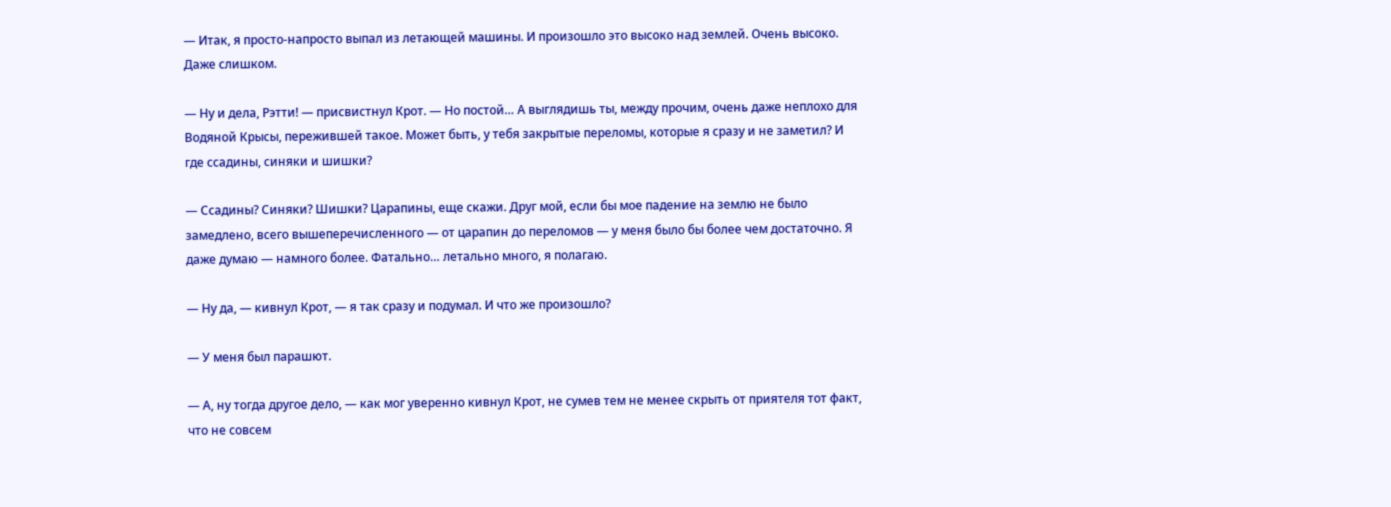— Итак, я просто-напросто выпал из летающей машины. И произошло это высоко над землей. Очень высоко. Даже слишком.

— Ну и дела, Рэтти! — присвистнул Крот. — Но постой… А выглядишь ты, между прочим, очень даже неплохо для Водяной Крысы, пережившей такое. Может быть, у тебя закрытые переломы, которые я сразу и не заметил? И где ссадины, синяки и шишки?

— Ссадины? Синяки? Шишки? Царапины, еще скажи. Друг мой, если бы мое падение на землю не было замедлено, всего вышеперечисленного — от царапин до переломов — у меня было бы более чем достаточно. Я даже думаю — намного более. Фатально… летально много, я полагаю.

— Ну да, — кивнул Крот, — я так сразу и подумал. И что же произошло?

— У меня был парашют.

— А, ну тогда другое дело, — как мог уверенно кивнул Крот, не сумев тем не менее скрыть от приятеля тот факт, что не совсем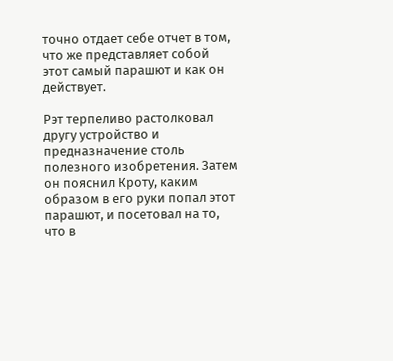точно отдает себе отчет в том, что же представляет собой этот самый парашют и как он действует.

Рэт терпеливо растолковал другу устройство и предназначение столь полезного изобретения. Затем он пояснил Кроту, каким образом в его руки попал этот парашют, и посетовал на то, что в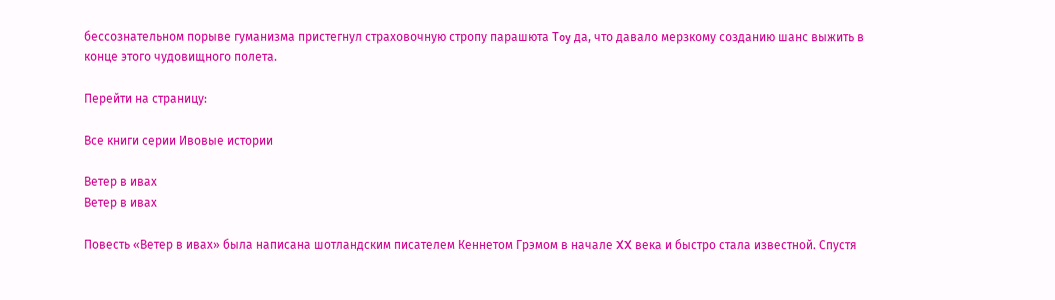бессознательном порыве гуманизма пристегнул страховочную стропу парашюта Toy да, что давало мерзкому созданию шанс выжить в конце этого чудовищного полета.

Перейти на страницу:

Все книги серии Ивовые истории

Ветер в ивах
Ветер в ивах

Повесть «Ветер в ивах» была написана шотландским писателем Кеннетом Грэмом в начале XX века и быстро стала известной. Спустя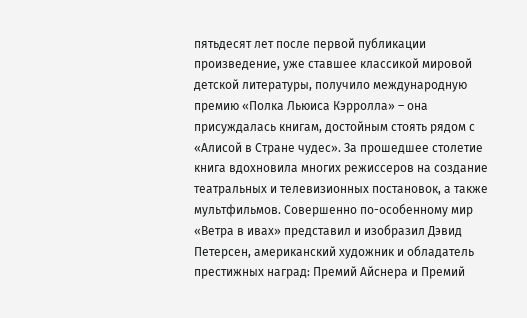пятьдесят лет после первой публикации произведение, уже ставшее классикой мировой детской литературы, получило международную премию «Полка Льюиса Кэрролла» – она присуждалась книгам, достойным стоять рядом с «Алисой в Стране чудес». За прошедшее столетие книга вдохновила многих режиссеров на создание театральных и телевизионных постановок, а также мультфильмов. Совершенно по-особенному мир «Ветра в ивах» представил и изобразил Дэвид Петерсен, американский художник и обладатель престижных наград: Премий Айснера и Премий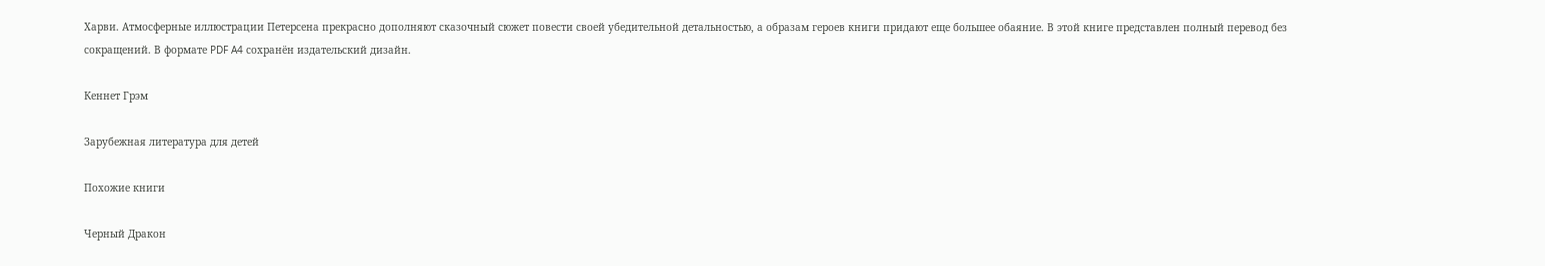Харви. Атмосферные иллюстрации Петерсена прекрасно дополняют сказочный сюжет повести своей убедительной детальностью, а образам героев книги придают еще большее обаяние. В этой книге представлен полный перевод без сокращений. В формате PDF A4 сохранён издательский дизайн.

Кеннет Грэм

Зарубежная литература для детей

Похожие книги

Черный Дракон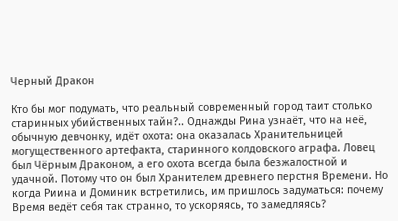Черный Дракон

Кто бы мог подумать, что реальный современный город таит столько старинных убийственных тайн?.. Однажды Рина узнаёт, что на неё, обычную девчонку, идёт охота: она оказалась Хранительницей могущественного артефакта, старинного колдовского аграфа. Ловец был Чёрным Драконом, а его охота всегда была безжалостной и удачной. Потому что он был Хранителем древнего перстня Времени. Но когда Риина и Доминик встретились, им пришлось задуматься: почему Время ведёт себя так странно, то ускоряясь, то замедляясь?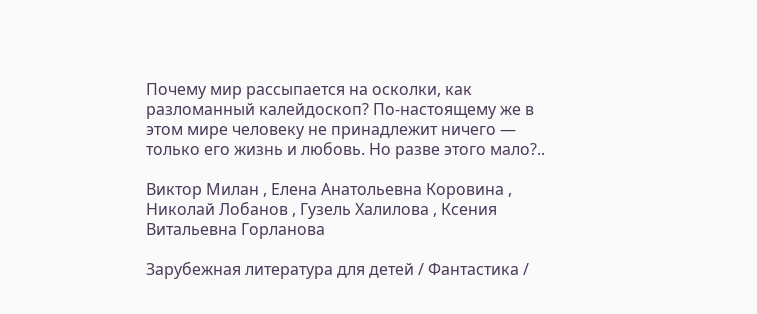Почему мир рассыпается на осколки, как разломанный калейдоскоп? По-настоящему же в этом мире человеку не принадлежит ничего — только его жизнь и любовь. Но разве этого мало?..

Виктор Милан , Елена Анатольевна Коровина , Николай Лобанов , Гузель Халилова , Ксения Витальевна Горланова

Зарубежная литература для детей / Фантастика /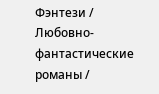Фэнтези / Любовно-фантастические романы /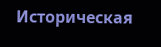Историческая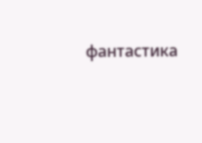фантастика